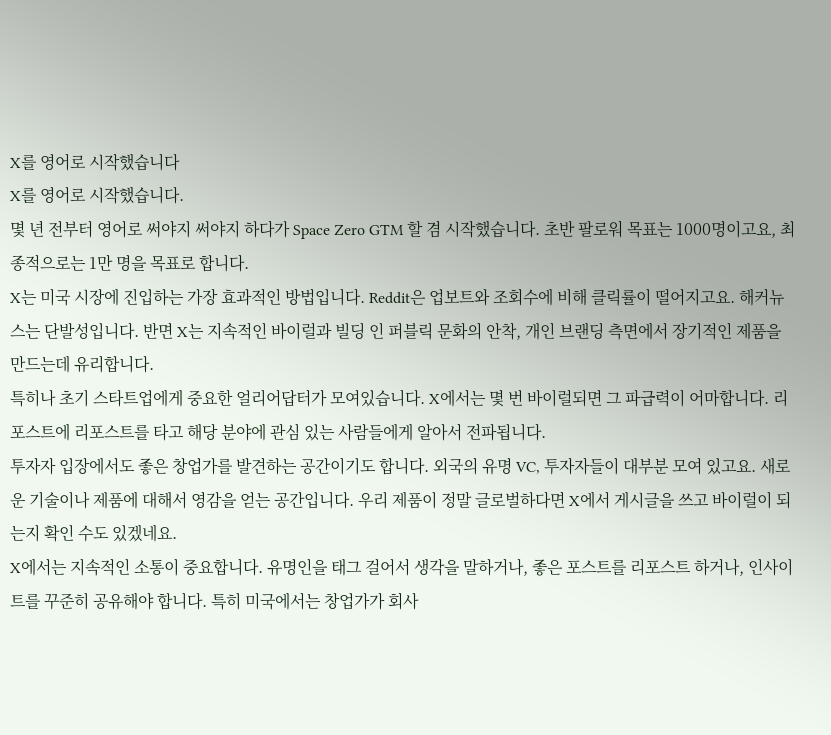X를 영어로 시작했습니다
X를 영어로 시작했습니다.
몇 년 전부터 영어로 써야지 써야지 하다가 Space Zero GTM 할 겸 시작했습니다. 초반 팔로워 목표는 1000명이고요, 최종적으로는 1만 명을 목표로 합니다.
X는 미국 시장에 진입하는 가장 효과적인 방법입니다. Reddit은 업보트와 조회수에 비해 클릭률이 떨어지고요. 해커뉴스는 단발성입니다. 반면 X는 지속적인 바이럴과 빌딩 인 퍼블릭 문화의 안착, 개인 브랜딩 측면에서 장기적인 제품을 만드는데 유리합니다.
특히나 초기 스타트업에게 중요한 얼리어답터가 모여있습니다. X에서는 몇 번 바이럴되면 그 파급력이 어마합니다. 리포스트에 리포스트를 타고 해당 분야에 관심 있는 사람들에게 알아서 전파됩니다.
투자자 입장에서도 좋은 창업가를 발견하는 공간이기도 합니다. 외국의 유명 VC, 투자자들이 대부분 모여 있고요. 새로운 기술이나 제품에 대해서 영감을 얻는 공간입니다. 우리 제품이 정말 글로벌하다면 X에서 게시글을 쓰고 바이럴이 되는지 확인 수도 있겠네요.
X에서는 지속적인 소통이 중요합니다. 유명인을 태그 걸어서 생각을 말하거나, 좋은 포스트를 리포스트 하거나, 인사이트를 꾸준히 공유해야 합니다. 특히 미국에서는 창업가가 회사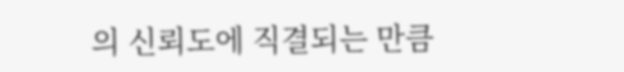의 신뢰도에 직결되는 만큼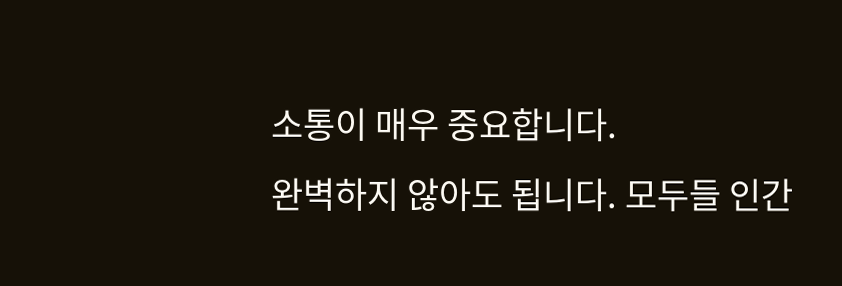소통이 매우 중요합니다.
완벽하지 않아도 됩니다. 모두들 인간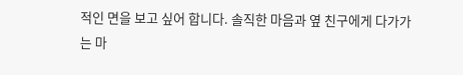적인 면을 보고 싶어 합니다. 솔직한 마음과 옆 친구에게 다가가는 마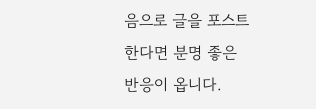음으로 글을 포스트 한다면 분명 좋은 반응이 옵니다.